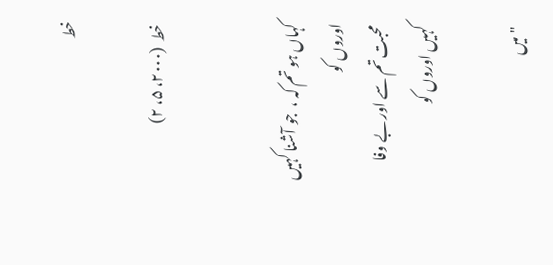خط

 خط  (۲۰۰۰، ۵، ۲)


کہاں ہو تم کہ ،  جو آشنا کہیں اوروں کو
محبت تم سے اور بے وفا کہیں اوروں کو

"میں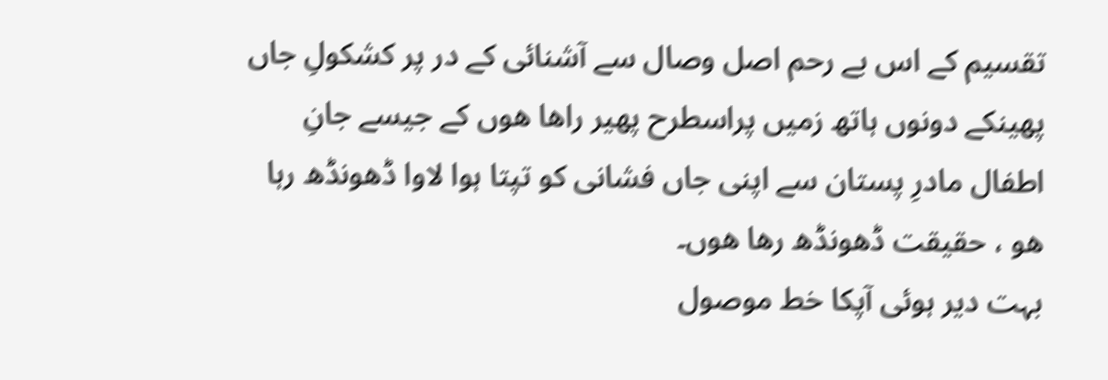تقسیم کے اس بے رحم اصل وصال سے آشنائی کے در پر کشکولِ جاں پھینکے دونوں ہاتھ زمیں پراسطرح پھیر راھا ھوں کے جیسے جانِ اطفال مادرِ پستان سے اپنی جاں فشانی کو تپتا ہوا لاوا ڈھونڈھ رہا ھو ، حقیقت ڈھونڈھ رھا ھوں۔
بہت دیر ہوئی آپکا خط موصول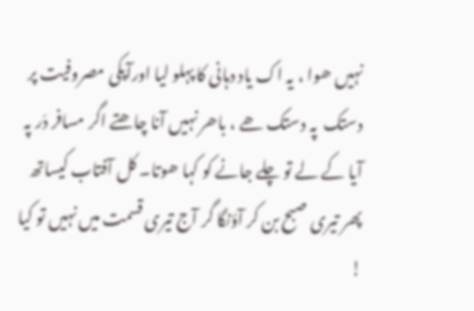نہیں ھوا ، یہ اک یاد دہانی کا پہلو لیا اورآپکی مصروفیت پر دستک  پہ دستک ھے ، باھر نہیں آنا چاھتے اگر مسافر دَر پہ آیا کے لے تو چلے جانے کو کہا ھوتا۔ کل آفتاب کیساتھ پھر تیری صبح بن کر آؤنگا گر آج تیری قسمت میں نہیں تو کیا !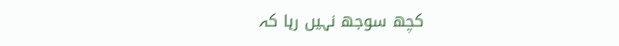کچھ سوجھ نہیں رہا کہ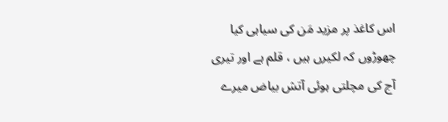اس کاغذ پر مزید مَن کی سیاہی کیا چھوڑوں کہ لکیرں ہیں ، قلم ہے اور تیری آج کی مچلتی ہوئی آتش بیاض میرے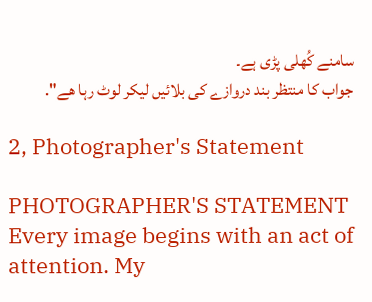سامنے کُھلی پڑی ہے۔
جواب کا منتظر بند دروازے کی بلائیں لیکر لوٹ رہا ھے".

2, Photographer's Statement

PHOTOGRAPHER'S STATEMENT Every image begins with an act of attention. My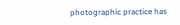photographic practice has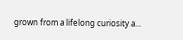grown from a lifelong curiosity a...